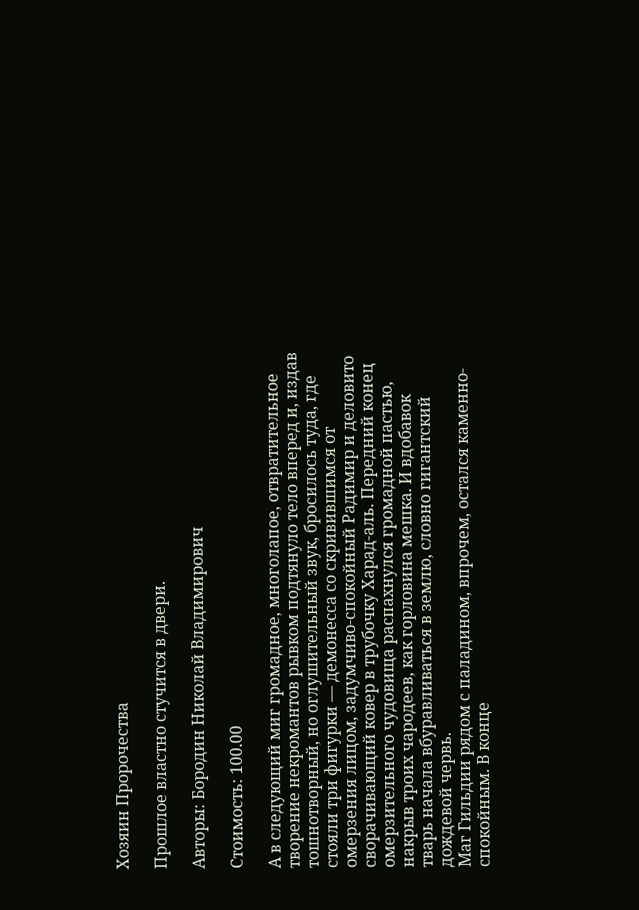Хозяин Пророчества

Прошлое властно стучится в двери.

Авторы: Бородин Николай Владимирович

Стоимость: 100.00

А в следующий миг громадное, многолапое, отвратительное творение некромантов рывком подтянуло тело вперед и, издав тошнотворный, но оглушительный звук, бросилось туда, где стояли три фигурки — демонесса со скривившимся от омерзения лицом, задумчиво-спокойный Радимир и деловито сворачивающий ковер в трубочку Харад-аль. Передний конец омерзительного чудовища распахнулся громадной пастью, накрыв троих чародеев, как горловина мешка. И вдобавок тварь начала вбуравливаться в землю, словно гигантский дождевой червь.
Маг Гильдии рядом с паладином, впрочем, остался каменно-спокойным. В конце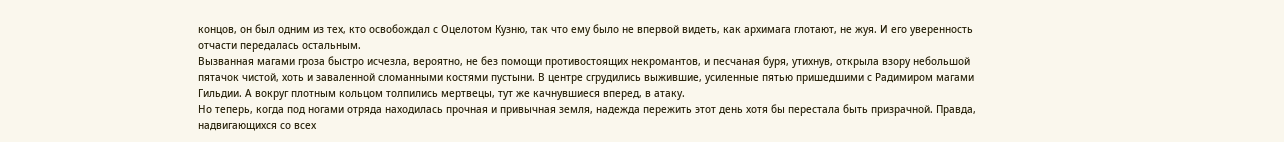концов, он был одним из тех, кто освобождал с Оцелотом Кузню, так что ему было не впервой видеть, как архимага глотают, не жуя. И его уверенность отчасти передалась остальным.
Вызванная магами гроза быстро исчезла, вероятно, не без помощи противостоящих некромантов, и песчаная буря, утихнув, открыла взору небольшой пятачок чистой, хоть и заваленной сломанными костями пустыни. В центре сгрудились выжившие, усиленные пятью пришедшими с Радимиром магами Гильдии. А вокруг плотным кольцом толпились мертвецы, тут же качнувшиеся вперед, в атаку.
Но теперь, когда под ногами отряда находилась прочная и привычная земля, надежда пережить этот день хотя бы перестала быть призрачной. Правда, надвигающихся со всех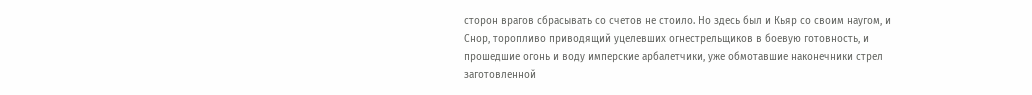сторон врагов сбрасывать со счетов не стоило. Но здесь был и Кьяр со своим наугом, и Снор, торопливо приводящий уцелевших огнестрельщиков в боевую готовность, и прошедшие огонь и воду имперские арбалетчики, уже обмотавшие наконечники стрел заготовленной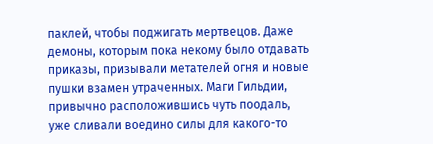паклей, чтобы поджигать мертвецов. Даже демоны, которым пока некому было отдавать приказы, призывали метателей огня и новые пушки взамен утраченных. Маги Гильдии, привычно расположившись чуть поодаль, уже сливали воедино силы для какого-то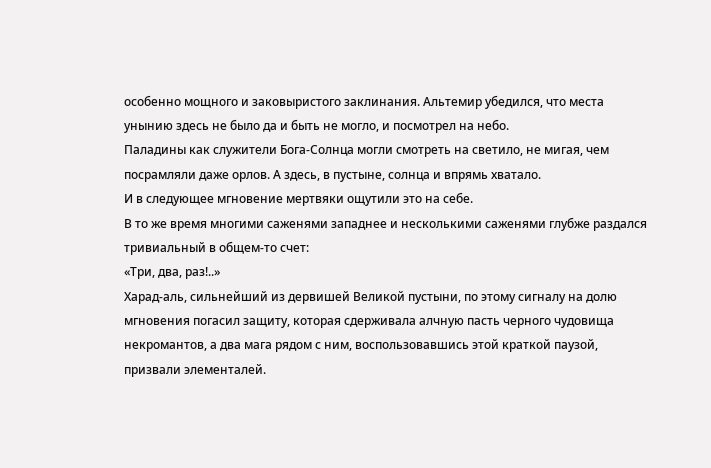особенно мощного и заковыристого заклинания. Альтемир убедился, что места унынию здесь не было да и быть не могло, и посмотрел на небо.
Паладины как служители Бога-Солнца могли смотреть на светило, не мигая, чем посрамляли даже орлов. А здесь, в пустыне, солнца и впрямь хватало.
И в следующее мгновение мертвяки ощутили это на себе.
В то же время многими саженями западнее и несколькими саженями глубже раздался тривиальный в общем-то счет:
«Три, два, раз!..»
Харад-аль, сильнейший из дервишей Великой пустыни, по этому сигналу на долю мгновения погасил защиту, которая сдерживала алчную пасть черного чудовища некромантов, а два мага рядом с ним, воспользовавшись этой краткой паузой, призвали элементалей.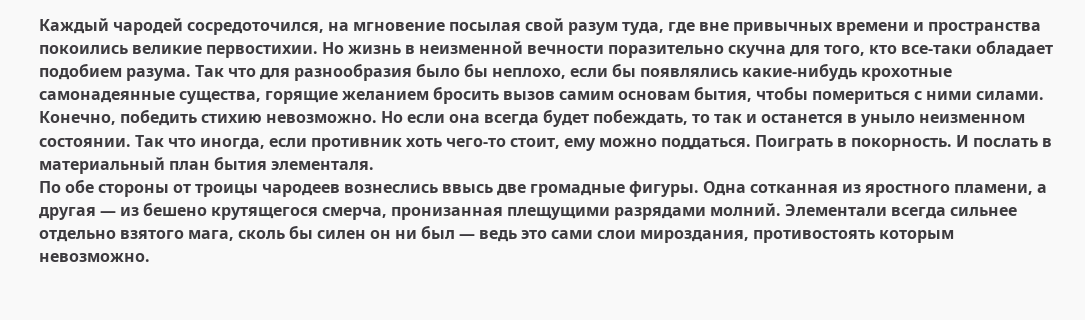Каждый чародей сосредоточился, на мгновение посылая свой разум туда, где вне привычных времени и пространства покоились великие первостихии. Но жизнь в неизменной вечности поразительно скучна для того, кто все-таки обладает подобием разума. Так что для разнообразия было бы неплохо, если бы появлялись какие-нибудь крохотные самонадеянные существа, горящие желанием бросить вызов самим основам бытия, чтобы помериться с ними силами.
Конечно, победить стихию невозможно. Но если она всегда будет побеждать, то так и останется в уныло неизменном состоянии. Так что иногда, если противник хоть чего-то стоит, ему можно поддаться. Поиграть в покорность. И послать в материальный план бытия элементаля.
По обе стороны от троицы чародеев вознеслись ввысь две громадные фигуры. Одна сотканная из яростного пламени, а другая — из бешено крутящегося смерча, пронизанная плещущими разрядами молний. Элементали всегда сильнее отдельно взятого мага, сколь бы силен он ни был — ведь это сами слои мироздания, противостоять которым невозможно.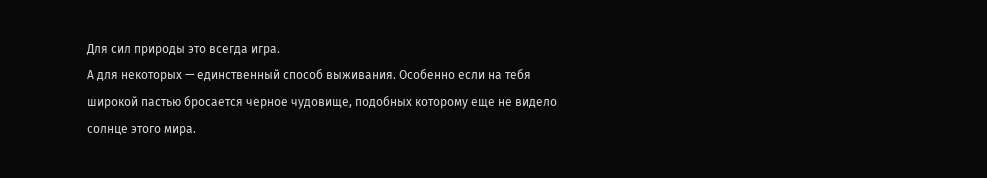Для сил природы это всегда игра.
А для некоторых — единственный способ выживания. Особенно если на тебя широкой пастью бросается черное чудовище, подобных которому еще не видело солнце этого мира.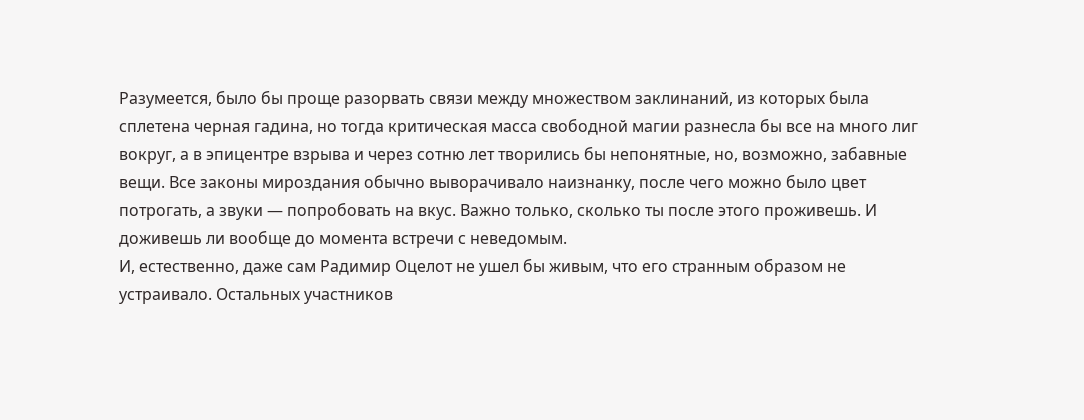Разумеется, было бы проще разорвать связи между множеством заклинаний, из которых была сплетена черная гадина, но тогда критическая масса свободной магии разнесла бы все на много лиг вокруг, а в эпицентре взрыва и через сотню лет творились бы непонятные, но, возможно, забавные вещи. Все законы мироздания обычно выворачивало наизнанку, после чего можно было цвет потрогать, а звуки — попробовать на вкус. Важно только, сколько ты после этого проживешь. И доживешь ли вообще до момента встречи с неведомым.
И, естественно, даже сам Радимир Оцелот не ушел бы живым, что его странным образом не устраивало. Остальных участников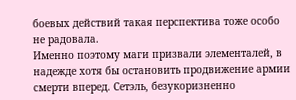боевых действий такая перспектива тоже особо не радовала.
Именно поэтому маги призвали элементалей, в надежде хотя бы остановить продвижение армии смерти вперед. Сетэль, безукоризненно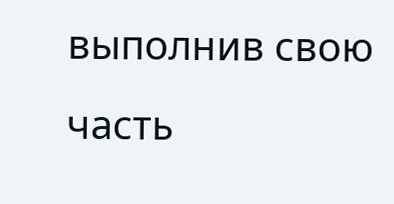выполнив свою часть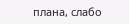плана, слабо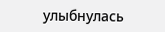улыбнулась